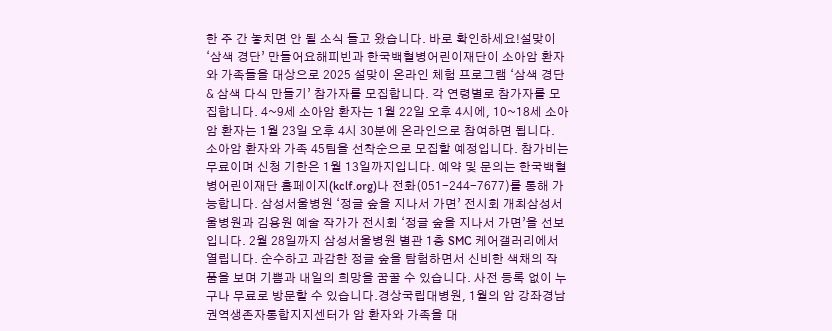한 주 간 놓치면 안 될 소식 들고 왔습니다. 바로 확인하세요!설맞이 ‘삼색 경단’ 만들어요해피빈과 한국백혈병어린이재단이 소아암 환자와 가족들을 대상으로 2025 설맞이 온라인 체험 프로그램 ‘삼색 경단 & 삼색 다식 만들기’ 참가자를 모집합니다. 각 연령별로 참가자를 모집합니다. 4~9세 소아암 환자는 1월 22일 오후 4시에, 10~18세 소아암 환자는 1월 23일 오후 4시 30분에 온라인으로 참여하면 됩니다. 소아암 환자와 가족 45팀을 선착순으로 모집할 예정입니다. 참가비는 무료이며 신청 기한은 1월 13일까지입니다. 예약 및 문의는 한국백혈병어린이재단 홈페이지(kclf.org)나 전화(051-244-7677)를 통해 가능합니다. 삼성서울병원 ‘정글 숲을 지나서 가면’ 전시회 개최삼성서울병원과 김용원 예술 작가가 전시회 ‘정글 숲을 지나서 가면’을 선보입니다. 2월 28일까지 삼성서울병원 별관 1층 SMC 케어갤러리에서 열립니다. 순수하고 과감한 정글 숲을 탐험하면서 신비한 색채의 작품을 보며 기쁨과 내일의 희망을 꿈꿀 수 있습니다. 사전 등록 없이 누구나 무료로 방문할 수 있습니다.경상국립대병원, 1월의 암 강좌경남권역생존자통합지지센터가 암 환자와 가족을 대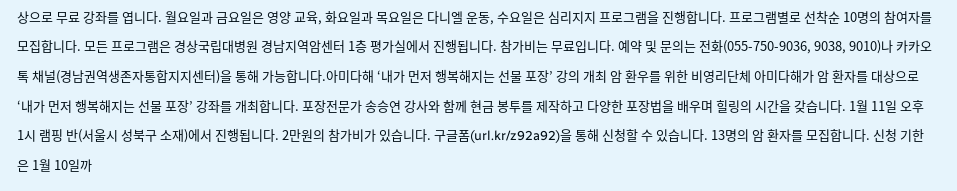상으로 무료 강좌를 엽니다. 월요일과 금요일은 영양 교육, 화요일과 목요일은 다니엘 운동, 수요일은 심리지지 프로그램을 진행합니다. 프로그램별로 선착순 10명의 참여자를 모집합니다. 모든 프로그램은 경상국립대병원 경남지역암센터 1층 평가실에서 진행됩니다. 참가비는 무료입니다. 예약 및 문의는 전화(055-750-9036, 9038, 9010)나 카카오톡 채널(경남권역생존자통합지지센터)을 통해 가능합니다.아미다해 ‘내가 먼저 행복해지는 선물 포장’ 강의 개최 암 환우를 위한 비영리단체 아미다해가 암 환자를 대상으로 ‘내가 먼저 행복해지는 선물 포장’ 강좌를 개최합니다. 포장전문가 송승연 강사와 함께 현금 봉투를 제작하고 다양한 포장법을 배우며 힐링의 시간을 갖습니다. 1월 11일 오후 1시 램핑 반(서울시 성북구 소재)에서 진행됩니다. 2만원의 참가비가 있습니다. 구글폼(url.kr/z92a92)을 통해 신청할 수 있습니다. 13명의 암 환자를 모집합니다. 신청 기한은 1월 10일까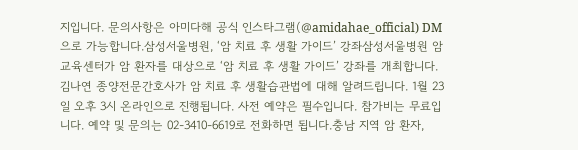지입니다. 문의사항은 아미다해 공식 인스타그램(@amidahae_official) DM으로 가능합니다.삼성서울병원, ‘암 치료 후 생활 가이드’ 강좌삼성서울병원 암교육센터가 암 환자를 대상으로 ‘암 치료 후 생활 가이드’ 강좌를 개최합니다. 김나연 종양전문간호사가 암 치료 후 생활습관법에 대해 알려드립니다. 1월 23일 오후 3시 온라인으로 진행됩니다. 사전 예약은 필수입니다. 참가비는 무료입니다. 예약 및 문의는 02-3410-6619로 전화하면 됩니다.충남 지역 암 환자,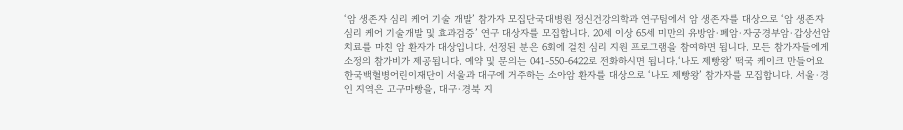‘암 생존자 심리 케어 기술 개발’ 참가자 모집단국대병원 정신건강의학과 연구팀에서 암 생존자를 대상으로 ‘암 생존자 심리 케어 기술개발 및 효과검증’ 연구 대상자를 모집합니다. 20세 이상 65세 미만의 유방암·폐암·자궁경부암·갑상선암 치료를 마친 암 환자가 대상입니다. 선정된 분은 6회에 걸친 심리 지원 프로그램을 참여하면 됩니다. 모든 참가자들에게 소정의 참가비가 제공됩니다. 예약 및 문의는 041-550-6422로 전화하시면 됩니다.‘나도 제빵왕’ 떡국 케이크 만들어요한국백혈병어린이재단이 서울과 대구에 거주하는 소아암 환자를 대상으로 ‘나도 제빵왕’ 참가자를 모집합니다. 서울·경인 지역은 고구마빵을, 대구·경북 지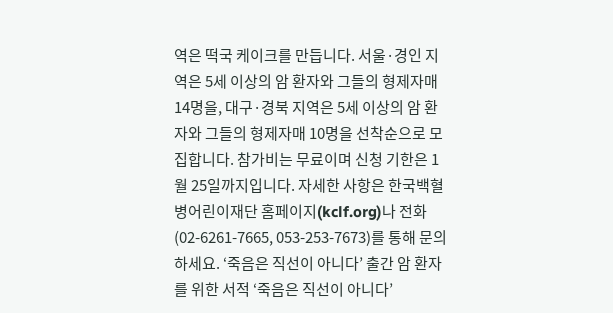역은 떡국 케이크를 만듭니다. 서울·경인 지역은 5세 이상의 암 환자와 그들의 형제자매 14명을, 대구·경북 지역은 5세 이상의 암 환자와 그들의 형제자매 10명을 선착순으로 모집합니다. 참가비는 무료이며 신청 기한은 1월 25일까지입니다. 자세한 사항은 한국백혈병어린이재단 홈페이지(kclf.org)나 전화(02-6261-7665, 053-253-7673)를 통해 문의하세요. ‘죽음은 직선이 아니다’ 출간 암 환자를 위한 서적 ‘죽음은 직선이 아니다’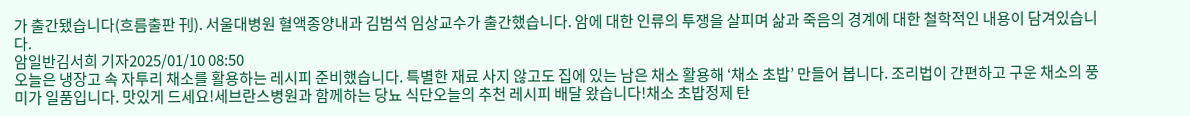가 출간됐습니다(흐름출판 刊). 서울대병원 혈액종양내과 김범석 임상교수가 출간했습니다. 암에 대한 인류의 투쟁을 살피며 삶과 죽음의 경계에 대한 철학적인 내용이 담겨있습니다.
암일반김서희 기자2025/01/10 08:50
오늘은 냉장고 속 자투리 채소를 활용하는 레시피 준비했습니다. 특별한 재료 사지 않고도 집에 있는 남은 채소 활용해 ‘채소 초밥’ 만들어 봅니다. 조리법이 간편하고 구운 채소의 풍미가 일품입니다. 맛있게 드세요!세브란스병원과 함께하는 당뇨 식단오늘의 추천 레시피 배달 왔습니다!채소 초밥정제 탄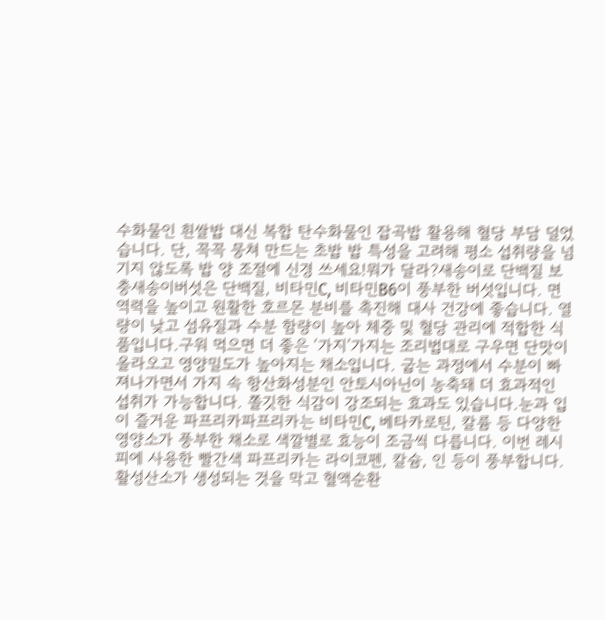수화물인 흰쌀밥 대신 복합 탄수화물인 잡곡밥 활용해 혈당 부담 덜었습니다. 단, 꼭꼭 뭉쳐 만드는 초밥 밥 특성을 고려해 평소 섭취량을 넘기지 않도록 밥 양 조절에 신경 쓰세요!뭐가 달라?새송이로 단백질 보충새송이버섯은 단백질, 비타민C, 비타민B6이 풍부한 버섯입니다. 면역력을 높이고 원활한 호르몬 분비를 촉진해 대사 건강에 좋습니다. 열량이 낮고 섬유질과 수분 함량이 높아 체중 및 혈당 관리에 적합한 식품입니다.구워 먹으면 더 좋은 ‘가지’가지는 조리법대로 구우면 단맛이 올라오고 영양밀도가 높아지는 채소입니다. 굽는 과정에서 수분이 빠져나가면서 가지 속 항산화성분인 안토시아닌이 농축돼 더 효과적인 섭취가 가능합니다. 쫄깃한 식감이 강조되는 효과도 있습니다.눈과 입이 즐거운 파프리카파프리카는 비타민C, 베타카로틴, 칼륨 등 다양한 영양소가 풍부한 채소로 색깔별로 효능이 조금씩 다릅니다. 이번 레시피에 사용한 빨간색 파프리카는 라이코펜, 칼슘, 인 등이 풍부합니다. 활성산소가 생성되는 것을 막고 혈액순환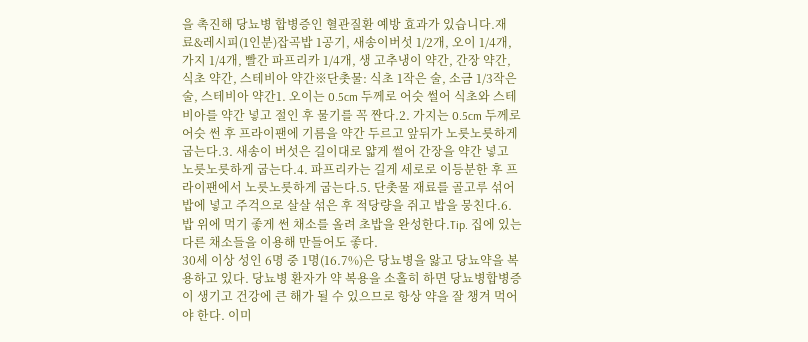을 촉진해 당뇨병 합병증인 혈관질환 예방 효과가 있습니다.재료&레시피(1인분)잡곡밥 1공기, 새송이버섯 1/2개, 오이 1/4개, 가지 1/4개, 빨간 파프리카 1/4개, 생 고추냉이 약간, 간장 약간, 식초 약간, 스테비아 약간※단촛물: 식초 1작은 술, 소금 1/3작은 술, 스테비아 약간1. 오이는 0.5cm 두께로 어슷 썰어 식초와 스테비아를 약간 넣고 절인 후 물기를 꼭 짠다.2. 가지는 0.5cm 두께로 어슷 썬 후 프라이팬에 기름을 약간 두르고 앞뒤가 노릇노릇하게 굽는다.3. 새송이 버섯은 길이대로 얇게 썰어 간장을 약간 넣고 노릇노릇하게 굽는다.4. 파프리카는 길게 세로로 이등분한 후 프라이팬에서 노릇노릇하게 굽는다.5. 단촛물 재료를 골고루 섞어 밥에 넣고 주걱으로 살살 섞은 후 적당량을 쥐고 밥을 뭉친다.6. 밥 위에 먹기 좋게 썬 채소를 올려 초밥을 완성한다.Tip. 집에 있는 다른 채소들을 이용해 만들어도 좋다.
30세 이상 성인 6명 중 1명(16.7%)은 당뇨병을 앓고 당뇨약을 복용하고 있다. 당뇨병 환자가 약 복용을 소홀히 하면 당뇨병합병증이 생기고 건강에 큰 해가 될 수 있으므로 항상 약을 잘 챙겨 먹어야 한다. 이미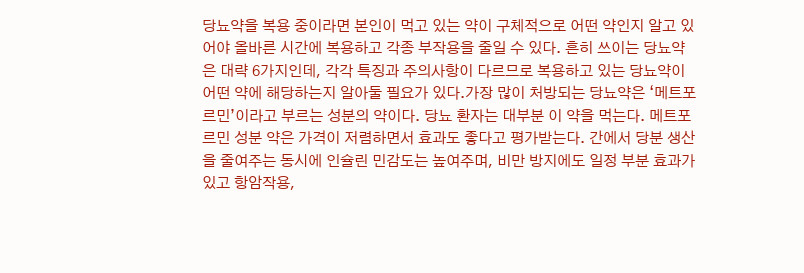당뇨약을 복용 중이라면 본인이 먹고 있는 약이 구체적으로 어떤 약인지 알고 있어야 올바른 시간에 복용하고 각종 부작용을 줄일 수 있다. 흔히 쓰이는 당뇨약은 대략 6가지인데, 각각 특징과 주의사항이 다르므로 복용하고 있는 당뇨약이 어떤 약에 해당하는지 알아둘 필요가 있다.가장 많이 처방되는 당뇨약은 ‘메트포르민’이라고 부르는 성분의 약이다. 당뇨 환자는 대부분 이 약을 먹는다. 메트포르민 성분 약은 가격이 저렴하면서 효과도 좋다고 평가받는다. 간에서 당분 생산을 줄여주는 동시에 인슐린 민감도는 높여주며, 비만 방지에도 일정 부분 효과가 있고 항암작용,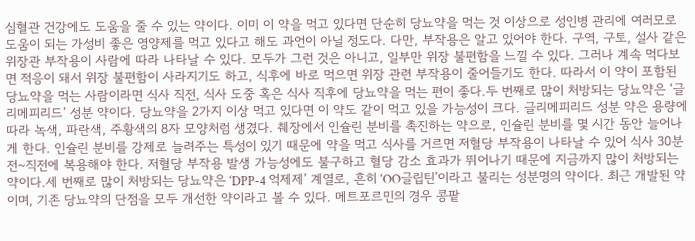심혈관 건강에도 도움을 줄 수 있는 약이다. 이미 이 약을 먹고 있다면 단순히 당뇨약을 먹는 것 이상으로 성인병 관리에 여러모로 도움이 되는 가성비 좋은 영양제를 먹고 있다고 해도 과언이 아닐 정도다. 다만, 부작용은 알고 있어야 한다. 구역, 구토, 설사 같은 위장관 부작용이 사람에 따라 나타날 수 있다. 모두가 그런 것은 아니고, 일부만 위장 불편함을 느낄 수 있다. 그러나 계속 먹다보면 적응이 돼서 위장 불편함이 사라지기도 하고, 식후에 바로 먹으면 위장 관련 부작용이 줄어들기도 한다. 따라서 이 약이 포함된 당뇨약을 먹는 사람이라면 식사 직전, 식사 도중 혹은 식사 직후에 당뇨약을 먹는 편이 좋다.두 번째로 많이 처방되는 당뇨약은 ‘글리메피리드’ 성분 약이다. 당뇨약을 2가지 이상 먹고 있다면 이 약도 같이 먹고 있을 가능성이 크다. 글리메피리드 성분 약은 용량에 따라 녹색, 파란색, 주황색의 8자 모양처럼 생겼다. 췌장에서 인슐린 분비를 촉진하는 약으로, 인슐린 분비를 몇 시간 동안 늘어나게 한다. 인슐린 분비를 강제로 늘려주는 특성이 있기 때문에 약을 먹고 식사를 거르면 저혈당 부작용이 나타날 수 있어 식사 30분 전~직전에 복용해야 한다. 저혈당 부작용 발생 가능성에도 불구하고 혈당 감소 효과가 뛰어나기 때문에 지금까지 많이 처방되는 약이다.세 번째로 많이 처방되는 당뇨약은 ‘DPP-4 억제제’ 계열로, 흔히 ‘OO글립틴’이라고 불리는 성분명의 약이다. 최근 개발된 약이며, 기존 당뇨약의 단점을 모두 개선한 약이라고 볼 수 있다. 메트포르민의 경우 콩팥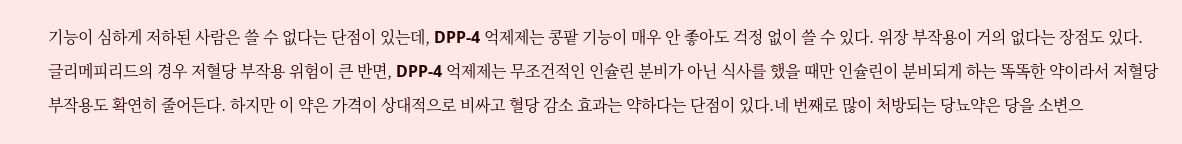기능이 심하게 저하된 사람은 쓸 수 없다는 단점이 있는데, DPP-4 억제제는 콩팥 기능이 매우 안 좋아도 걱정 없이 쓸 수 있다. 위장 부작용이 거의 없다는 장점도 있다. 글리메피리드의 경우 저혈당 부작용 위험이 큰 반면, DPP-4 억제제는 무조건적인 인슐린 분비가 아닌 식사를 했을 때만 인슐린이 분비되게 하는 똑똑한 약이라서 저혈당 부작용도 확연히 줄어든다. 하지만 이 약은 가격이 상대적으로 비싸고 혈당 감소 효과는 약하다는 단점이 있다.네 번째로 많이 처방되는 당뇨약은 당을 소변으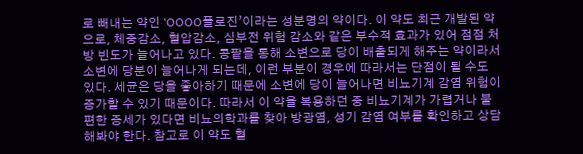로 빼내는 약인 ‘OOOO플로진’이라는 성분명의 약이다. 이 약도 최근 개발된 약으로, 체중감소, 혈압감소, 심부전 위험 감소와 같은 부수적 효과가 있어 점점 처방 빈도가 늘어나고 있다. 콩팥을 통해 소변으로 당이 배출되게 해주는 약이라서 소변에 당분이 늘어나게 되는데, 이런 부분이 경우에 따라서는 단점이 될 수도 있다. 세균은 당을 좋아하기 때문에 소변에 당이 늘어나면 비뇨기계 감염 위험이 증가할 수 있기 때문이다. 따라서 이 약을 복용하던 중 비뇨기계가 가렵거나 불편한 증세가 있다면 비뇨의학과를 찾아 방광염, 성기 감염 여부를 확인하고 상담해봐야 한다. 참고로 이 약도 혈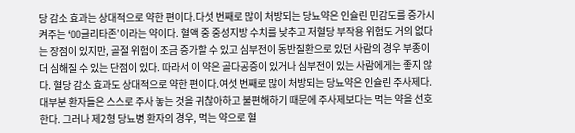당 감소 효과는 상대적으로 약한 편이다.다섯 번째로 많이 처방되는 당뇨약은 인슐린 민감도를 증가시켜주는 ‘OO글리타존’이라는 약이다. 혈액 중 중성지방 수치를 낮추고 저혈당 부작용 위험도 거의 없다는 장점이 있지만, 골절 위험이 조금 증가할 수 있고 심부전이 동반질환으로 있던 사람의 경우 부종이 더 심해질 수 있는 단점이 있다. 따라서 이 약은 골다공증이 있거나 심부전이 있는 사람에게는 좋지 않다. 혈당 감소 효과도 상대적으로 약한 편이다.여섯 번째로 많이 처방되는 당뇨약은 인슐린 주사제다. 대부분 환자들은 스스로 주사 놓는 것을 귀찮아하고 불편해하기 때문에 주사제보다는 먹는 약을 선호한다. 그러나 제2형 당뇨병 환자의 경우, 먹는 약으로 혈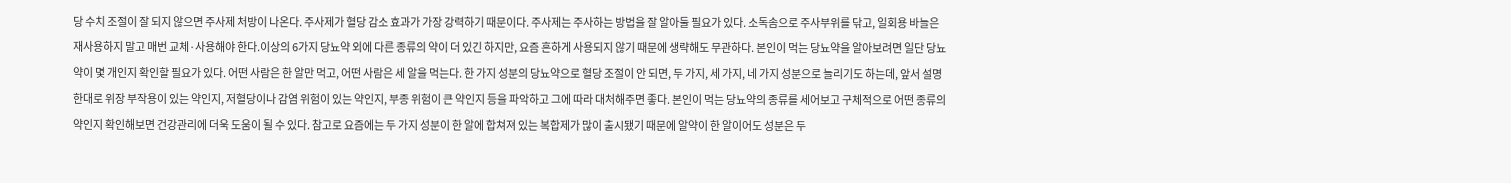당 수치 조절이 잘 되지 않으면 주사제 처방이 나온다. 주사제가 혈당 감소 효과가 가장 강력하기 때문이다. 주사제는 주사하는 방법을 잘 알아둘 필요가 있다. 소독솜으로 주사부위를 닦고, 일회용 바늘은 재사용하지 말고 매번 교체·사용해야 한다.이상의 6가지 당뇨약 외에 다른 종류의 약이 더 있긴 하지만, 요즘 흔하게 사용되지 않기 때문에 생략해도 무관하다. 본인이 먹는 당뇨약을 알아보려면 일단 당뇨약이 몇 개인지 확인할 필요가 있다. 어떤 사람은 한 알만 먹고, 어떤 사람은 세 알을 먹는다. 한 가지 성분의 당뇨약으로 혈당 조절이 안 되면, 두 가지, 세 가지, 네 가지 성분으로 늘리기도 하는데, 앞서 설명한대로 위장 부작용이 있는 약인지, 저혈당이나 감염 위험이 있는 약인지, 부종 위험이 큰 약인지 등을 파악하고 그에 따라 대처해주면 좋다. 본인이 먹는 당뇨약의 종류를 세어보고 구체적으로 어떤 종류의 약인지 확인해보면 건강관리에 더욱 도움이 될 수 있다. 참고로 요즘에는 두 가지 성분이 한 알에 합쳐져 있는 복합제가 많이 출시됐기 때문에 알약이 한 알이어도 성분은 두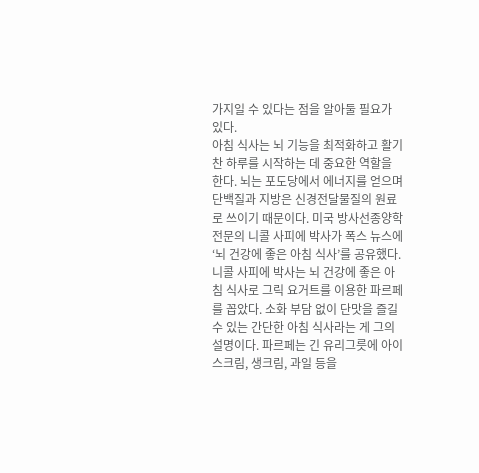가지일 수 있다는 점을 알아둘 필요가 있다.
아침 식사는 뇌 기능을 최적화하고 활기찬 하루를 시작하는 데 중요한 역할을 한다. 뇌는 포도당에서 에너지를 얻으며 단백질과 지방은 신경전달물질의 원료로 쓰이기 때문이다. 미국 방사선종양학 전문의 니콜 사피에 박사가 폭스 뉴스에 ‘뇌 건강에 좋은 아침 식사’를 공유했다.니콜 사피에 박사는 뇌 건강에 좋은 아침 식사로 그릭 요거트를 이용한 파르페를 꼽았다. 소화 부담 없이 단맛을 즐길 수 있는 간단한 아침 식사라는 게 그의 설명이다. 파르페는 긴 유리그릇에 아이스크림, 생크림, 과일 등을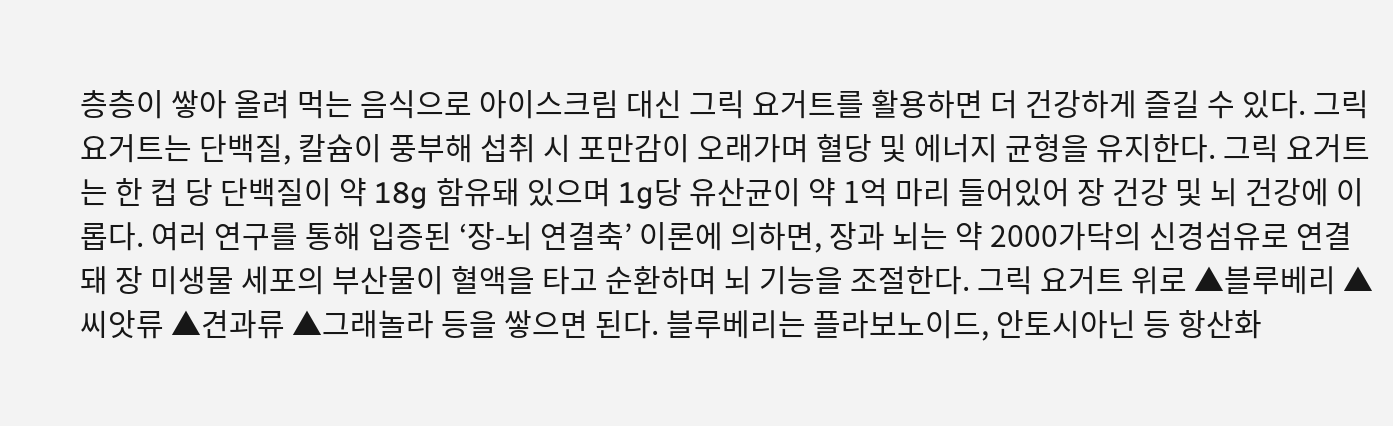층층이 쌓아 올려 먹는 음식으로 아이스크림 대신 그릭 요거트를 활용하면 더 건강하게 즐길 수 있다. 그릭 요거트는 단백질, 칼슘이 풍부해 섭취 시 포만감이 오래가며 혈당 및 에너지 균형을 유지한다. 그릭 요거트는 한 컵 당 단백질이 약 18g 함유돼 있으며 1g당 유산균이 약 1억 마리 들어있어 장 건강 및 뇌 건강에 이롭다. 여러 연구를 통해 입증된 ‘장-뇌 연결축’ 이론에 의하면, 장과 뇌는 약 2000가닥의 신경섬유로 연결돼 장 미생물 세포의 부산물이 혈액을 타고 순환하며 뇌 기능을 조절한다. 그릭 요거트 위로 ▲블루베리 ▲씨앗류 ▲견과류 ▲그래놀라 등을 쌓으면 된다. 블루베리는 플라보노이드, 안토시아닌 등 항산화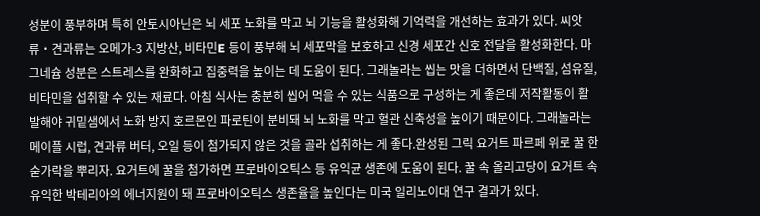성분이 풍부하며 특히 안토시아닌은 뇌 세포 노화를 막고 뇌 기능을 활성화해 기억력을 개선하는 효과가 있다. 씨앗류‧견과류는 오메가-3 지방산, 비타민E 등이 풍부해 뇌 세포막을 보호하고 신경 세포간 신호 전달을 활성화한다. 마그네슘 성분은 스트레스를 완화하고 집중력을 높이는 데 도움이 된다. 그래놀라는 씹는 맛을 더하면서 단백질, 섬유질, 비타민을 섭취할 수 있는 재료다. 아침 식사는 충분히 씹어 먹을 수 있는 식품으로 구성하는 게 좋은데 저작활동이 활발해야 귀밑샘에서 노화 방지 호르몬인 파로틴이 분비돼 뇌 노화를 막고 혈관 신축성을 높이기 때문이다. 그래놀라는 메이플 시럽, 견과류 버터, 오일 등이 첨가되지 않은 것을 골라 섭취하는 게 좋다.완성된 그릭 요거트 파르페 위로 꿀 한 숟가락을 뿌리자. 요거트에 꿀을 첨가하면 프로바이오틱스 등 유익균 생존에 도움이 된다. 꿀 속 올리고당이 요거트 속 유익한 박테리아의 에너지원이 돼 프로바이오틱스 생존율을 높인다는 미국 일리노이대 연구 결과가 있다.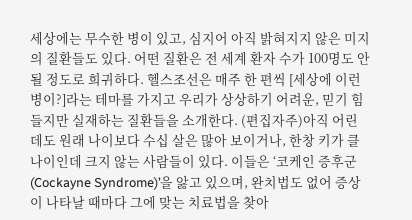세상에는 무수한 병이 있고, 심지어 아직 밝혀지지 않은 미지의 질환들도 있다. 어떤 질환은 전 세계 환자 수가 100명도 안 될 정도로 희귀하다. 헬스조선은 매주 한 편씩 [세상에 이런 병이?]라는 테마를 가지고 우리가 상상하기 어려운, 믿기 힘들지만 실재하는 질환들을 소개한다. (편집자주)아직 어린데도 원래 나이보다 수십 살은 많아 보이거나, 한창 키가 클 나이인데 크지 않는 사람들이 있다. 이들은 ‘코케인 증후군(Cockayne Syndrome)’을 앓고 있으며, 완치법도 없어 증상이 나타날 때마다 그에 맞는 치료법을 찾아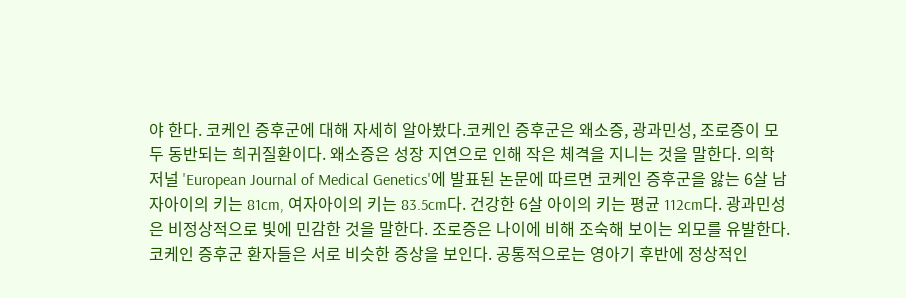야 한다. 코케인 증후군에 대해 자세히 알아봤다.코케인 증후군은 왜소증, 광과민성, 조로증이 모두 동반되는 희귀질환이다. 왜소증은 성장 지연으로 인해 작은 체격을 지니는 것을 말한다. 의학 저널 'European Journal of Medical Genetics'에 발표된 논문에 따르면 코케인 증후군을 앓는 6살 남자아이의 키는 81cm, 여자아이의 키는 83.5cm다. 건강한 6살 아이의 키는 평균 112cm다. 광과민성은 비정상적으로 빛에 민감한 것을 말한다. 조로증은 나이에 비해 조숙해 보이는 외모를 유발한다. 코케인 증후군 환자들은 서로 비슷한 증상을 보인다. 공통적으로는 영아기 후반에 정상적인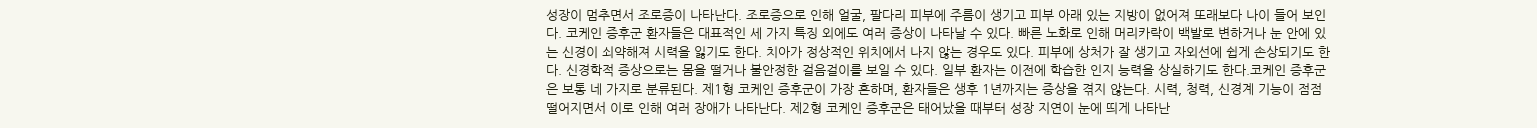성장이 멈추면서 조로증이 나타난다. 조로증으로 인해 얼굴, 팔다리 피부에 주름이 생기고 피부 아래 있는 지방이 없어져 또래보다 나이 들어 보인다. 코케인 증후군 환자들은 대표적인 세 가지 특징 외에도 여러 증상이 나타날 수 있다. 빠른 노화로 인해 머리카락이 백발로 변하거나 눈 안에 있는 신경이 쇠약해져 시력을 잃기도 한다. 치아가 정상적인 위치에서 나지 않는 경우도 있다. 피부에 상처가 잘 생기고 자외선에 쉽게 손상되기도 한다. 신경학적 증상으로는 몸을 떨거나 불안정한 걸음걸이를 보일 수 있다. 일부 환자는 이전에 학습한 인지 능력을 상실하기도 한다.코케인 증후군은 보통 네 가지로 분류된다. 제1형 코케인 증후군이 가장 흔하며, 환자들은 생후 1년까지는 증상을 겪지 않는다. 시력, 청력, 신경계 기능이 점점 떨어지면서 이로 인해 여러 장애가 나타난다. 제2형 코케인 증후군은 태어났을 때부터 성장 지연이 눈에 띄게 나타난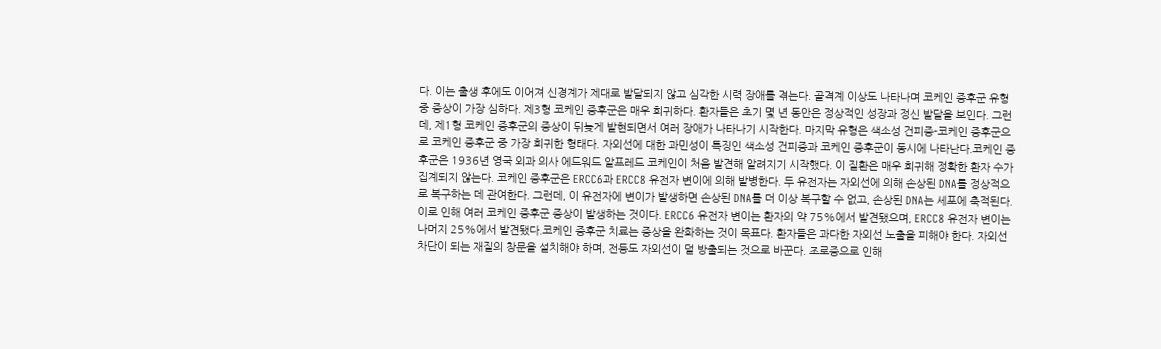다. 이는 출생 후에도 이어져 신경계가 제대로 발달되지 않고 심각한 시력 장애를 겪는다. 골격계 이상도 나타나며 코케인 증후군 유형 중 증상이 가장 심하다. 제3형 코케인 증후군은 매우 희귀하다. 환자들은 초기 몇 년 동안은 정상적인 성장과 정신 발달을 보인다. 그런데, 제1형 코케인 증후군의 증상이 뒤늦게 발현되면서 여러 장애가 나타나기 시작한다. 마지막 유형은 색소성 건피증-코케인 증후군으로 코케인 증후군 중 가장 희귀한 형태다. 자외선에 대한 과민성이 특징인 색소성 건피증과 코케인 증후군이 동시에 나타난다.코케인 증후군은 1936년 영국 외과 의사 에드워드 알프레드 코케인이 처음 발견해 알려지기 시작했다. 이 질환은 매우 희귀해 정확한 환자 수가 집계되지 않는다. 코케인 증후군은 ERCC6과 ERCC8 유전자 변이에 의해 발병한다. 두 유전자는 자외선에 의해 손상된 DNA를 정상적으로 복구하는 데 관여한다. 그런데, 이 유전자에 변이가 발생하면 손상된 DNA를 더 이상 복구할 수 없고, 손상된 DNA는 세포에 축적된다. 이로 인해 여러 코케인 증후군 증상이 발생하는 것이다. ERCC6 유전자 변이는 환자의 약 75%에서 발견됐으며, ERCC8 유전자 변이는 나머지 25%에서 발견됐다.코케인 증후군 치료는 증상을 완화하는 것이 목표다. 환자들은 과다한 자외선 노출을 피해야 한다. 자외선 차단이 되는 재질의 창문을 설치해야 하며, 전등도 자외선이 덜 방출되는 것으로 바꾼다. 조로증으로 인해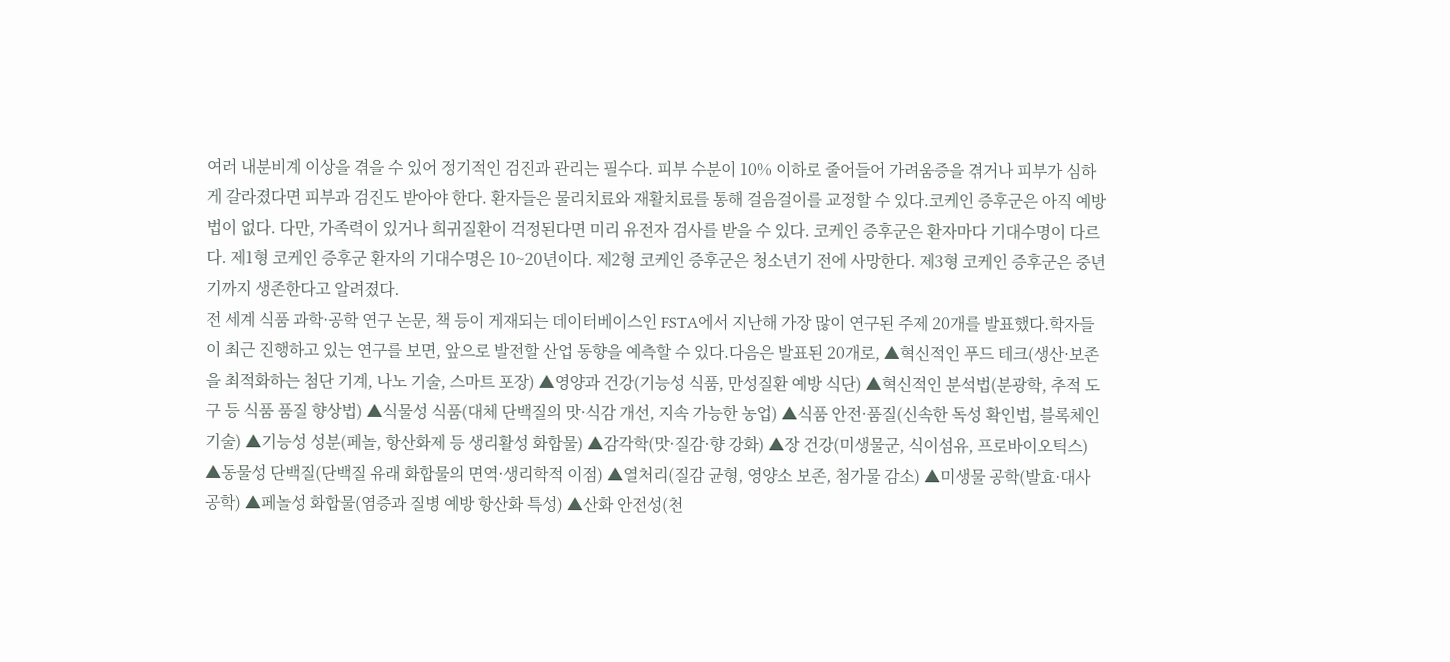여러 내분비계 이상을 겪을 수 있어 정기적인 검진과 관리는 필수다. 피부 수분이 10% 이하로 줄어들어 가려움증을 겪거나 피부가 심하게 갈라졌다면 피부과 검진도 받아야 한다. 환자들은 물리치료와 재활치료를 통해 걸음걸이를 교정할 수 있다.코케인 증후군은 아직 예방법이 없다. 다만, 가족력이 있거나 희귀질환이 걱정된다면 미리 유전자 검사를 받을 수 있다. 코케인 증후군은 환자마다 기대수명이 다르다. 제1형 코케인 증후군 환자의 기대수명은 10~20년이다. 제2형 코케인 증후군은 청소년기 전에 사망한다. 제3형 코케인 증후군은 중년기까지 생존한다고 알려졌다.
전 세계 식품 과학·공학 연구 논문, 책 등이 게재되는 데이터베이스인 FSTA에서 지난해 가장 많이 연구된 주제 20개를 발표했다.학자들이 최근 진행하고 있는 연구를 보면, 앞으로 발전할 산업 동향을 예측할 수 있다.다음은 발표된 20개로, ▲혁신적인 푸드 테크(생산·보존을 최적화하는 첨단 기계, 나노 기술, 스마트 포장) ▲영양과 건강(기능성 식품, 만성질환 예방 식단) ▲혁신적인 분석법(분광학, 추적 도구 등 식품 품질 향상법) ▲식물성 식품(대체 단백질의 맛·식감 개선, 지속 가능한 농업) ▲식품 안전·품질(신속한 독성 확인법, 블록체인 기술) ▲기능성 성분(페놀, 항산화제 등 생리활성 화합물) ▲감각학(맛·질감·향 강화) ▲장 건강(미생물군, 식이섬유, 프로바이오틱스) ▲동물성 단백질(단백질 유래 화합물의 면역·생리학적 이점) ▲열처리(질감 균형, 영양소 보존, 첨가물 감소) ▲미생물 공학(발효·대사 공학) ▲페놀성 화합물(염증과 질병 예방 항산화 특성) ▲산화 안전성(천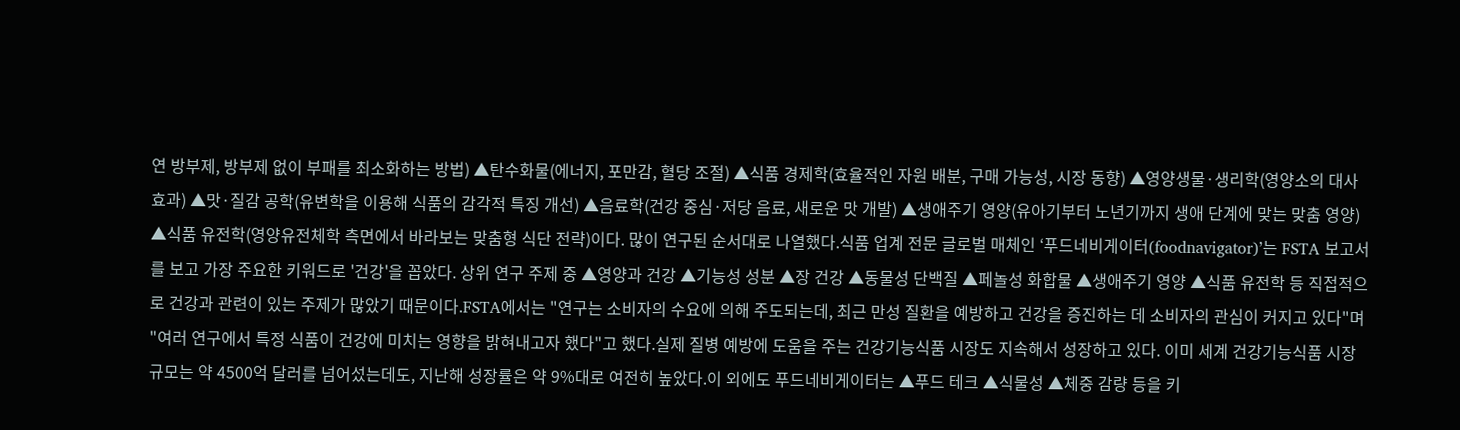연 방부제, 방부제 없이 부패를 최소화하는 방법) ▲탄수화물(에너지, 포만감, 혈당 조절) ▲식품 경제학(효율적인 자원 배분, 구매 가능성, 시장 동향) ▲영양생물·생리학(영양소의 대사 효과) ▲맛·질감 공학(유변학을 이용해 식품의 감각적 특징 개선) ▲음료학(건강 중심·저당 음료, 새로운 맛 개발) ▲생애주기 영양(유아기부터 노년기까지 생애 단계에 맞는 맞춤 영양) ▲식품 유전학(영양유전체학 측면에서 바라보는 맞춤형 식단 전략)이다. 많이 연구된 순서대로 나열했다.식품 업계 전문 글로벌 매체인 ‘푸드네비게이터(foodnavigator)’는 FSTA 보고서를 보고 가장 주요한 키워드로 '건강'을 꼽았다. 상위 연구 주제 중 ▲영양과 건강 ▲기능성 성분 ▲장 건강 ▲동물성 단백질 ▲페놀성 화합물 ▲생애주기 영양 ▲식품 유전학 등 직접적으로 건강과 관련이 있는 주제가 많았기 때문이다.FSTA에서는 "연구는 소비자의 수요에 의해 주도되는데, 최근 만성 질환을 예방하고 건강을 증진하는 데 소비자의 관심이 커지고 있다"며 "여러 연구에서 특정 식품이 건강에 미치는 영향을 밝혀내고자 했다"고 했다.실제 질병 예방에 도움을 주는 건강기능식품 시장도 지속해서 성장하고 있다. 이미 세계 건강기능식품 시장 규모는 약 4500억 달러를 넘어섰는데도, 지난해 성장률은 약 9%대로 여전히 높았다.이 외에도 푸드네비게이터는 ▲푸드 테크 ▲식물성 ▲체중 감량 등을 키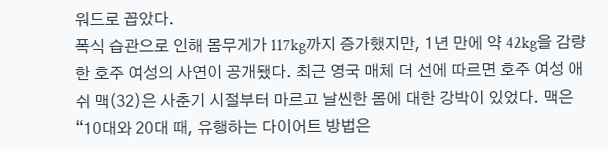워드로 꼽았다.
폭식 습관으로 인해 몸무게가 117kg까지 증가했지만, 1년 만에 약 42kg을 감량한 호주 여성의 사연이 공개됐다. 최근 영국 매체 더 선에 따르면 호주 여성 애쉬 맥(32)은 사춘기 시절부터 마르고 날씬한 몸에 대한 강박이 있었다. 맥은 “10대와 20대 때, 유행하는 다이어트 방법은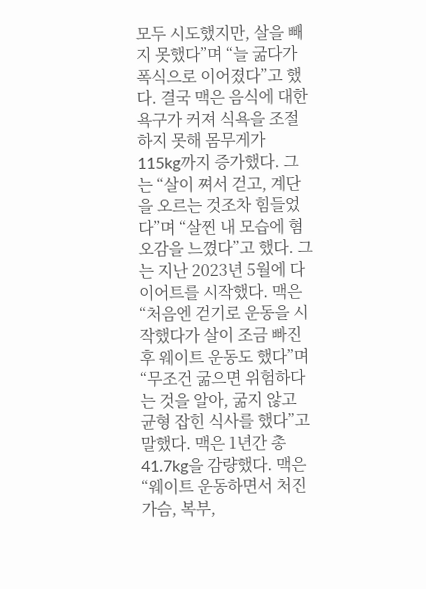모두 시도했지만, 살을 빼지 못했다”며 “늘 굶다가 폭식으로 이어졌다”고 했다. 결국 맥은 음식에 대한 욕구가 커져 식욕을 조절하지 못해 몸무게가 115kg까지 증가했다. 그는 “살이 쪄서 걷고, 계단을 오르는 것조차 힘들었다”며 “살찐 내 모습에 혐오감을 느꼈다”고 했다. 그는 지난 2023년 5월에 다이어트를 시작했다. 맥은 “처음엔 걷기로 운동을 시작했다가 살이 조금 빠진 후 웨이트 운동도 했다”며 “무조건 굶으면 위험하다는 것을 알아, 굶지 않고 균형 잡힌 식사를 했다”고 말했다. 맥은 1년간 총 41.7kg을 감량했다. 맥은 “웨이트 운동하면서 처진 가슴, 복부,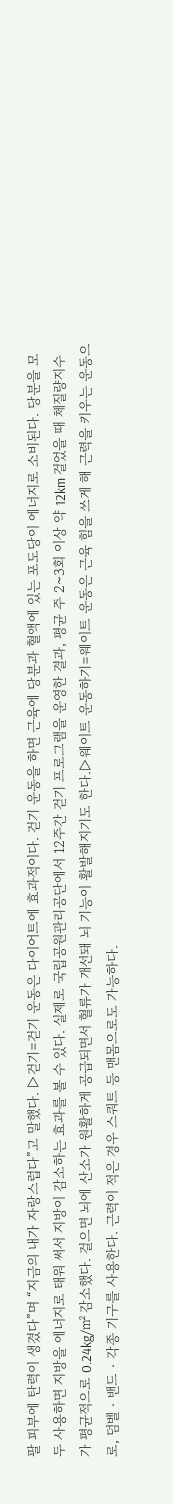팔 피부에 탄력이 생겼다”며 “지금의 내가 자랑스럽다”고 말했다. ▷걷기=걷기 운동은 다이어트에 효과적이다. 걷기 운동을 하면 근육에 당분과 혈액에 있는 포도당이 에너지로 소비된다. 당분을 모두 사용하면 지방을 에너지로 태워 써서 지방이 감소하는 효과를 볼 수 있다. 실제로 국립공원관리공단에서 12주간 걷기 프로그램을 운영한 결과, 평균 주 2~3회 이상 약 12km 걸었을 때 체질량지수가 평균적으로 0.24kg/㎡ 감소했다. 걸으면 뇌에 산소가 원활하게 공급되면서 혈류가 개선돼 뇌 기능이 활발해지기도 한다.▷웨이트 운동하기=웨이트 운동은 근육 힘을 쓰게 해 근력을 키우는 운동으로, 덤벨‧밴드‧각종 기구를 사용한다. 근력이 적은 경우 스쿼트 등 맨몸으로도 가능하다.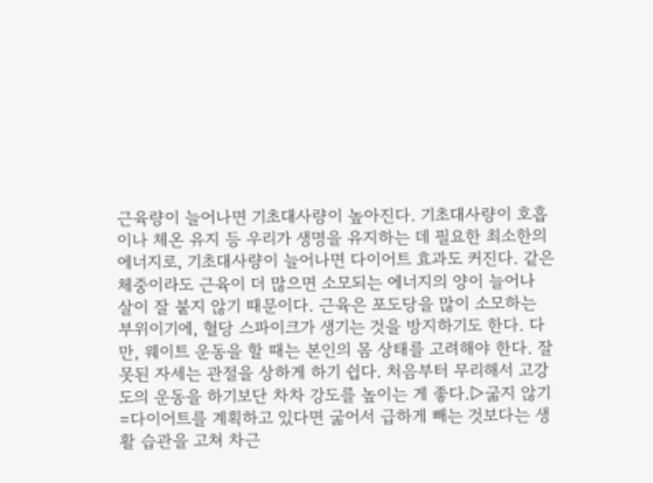근육량이 늘어나면 기초대사량이 높아진다. 기초대사량이 호흡이나 체온 유지 등 우리가 생명을 유지하는 데 필요한 최소한의 에너지로, 기초대사량이 늘어나면 다이어트 효과도 커진다. 같은 체중이라도 근육이 더 많으면 소모되는 에너지의 양이 늘어나 살이 잘 붙지 않기 때문이다. 근육은 포도당을 많이 소모하는 부위이기에, 혈당 스파이크가 생기는 것을 방지하기도 한다. 다만, 웨이트 운동을 할 때는 본인의 몸 상태를 고려해야 한다. 잘못된 자세는 관절을 상하게 하기 쉽다. 처음부터 무리해서 고강도의 운동을 하기보단 차차 강도를 높이는 게 좋다.▷굶지 않기=다이어트를 계획하고 있다면 굶어서 급하게 빼는 것보다는 생활 습관을 고쳐 차근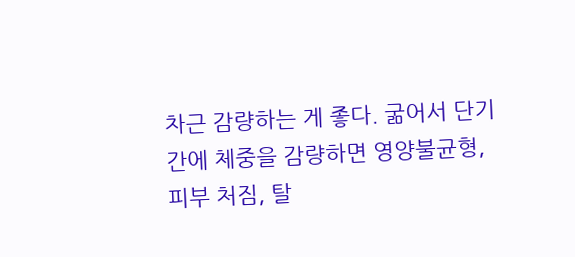차근 감량하는 게 좋다. 굶어서 단기간에 체중을 감량하면 영양불균형, 피부 처짐, 탈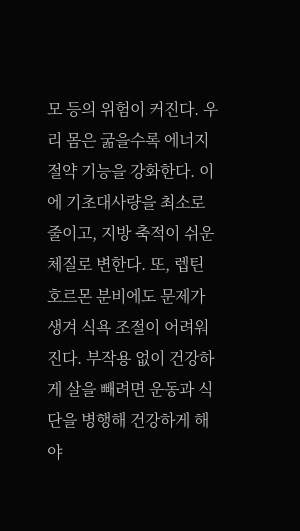모 등의 위험이 커진다. 우리 몸은 굶을수록 에너지 절약 기능을 강화한다. 이에 기초대사량을 최소로 줄이고, 지방 축적이 쉬운 체질로 변한다. 또, 렙틴 호르몬 분비에도 문제가 생겨 식욕 조절이 어려워진다. 부작용 없이 건강하게 살을 빼려면 운동과 식단을 병행해 건강하게 해야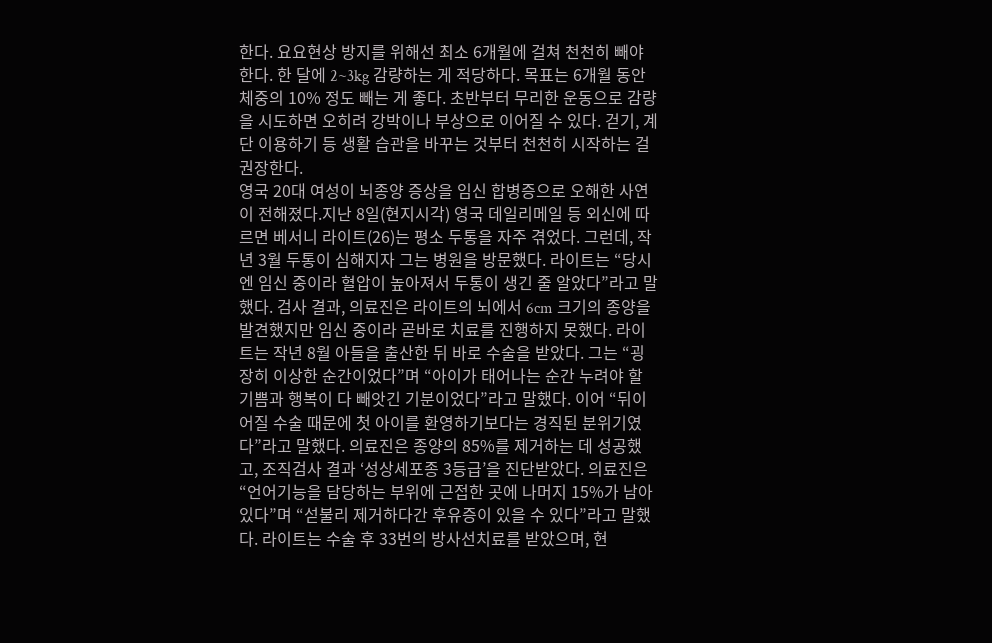한다. 요요현상 방지를 위해선 최소 6개월에 걸쳐 천천히 빼야 한다. 한 달에 2~3kg 감량하는 게 적당하다. 목표는 6개월 동안 체중의 10% 정도 빼는 게 좋다. 초반부터 무리한 운동으로 감량을 시도하면 오히려 강박이나 부상으로 이어질 수 있다. 걷기, 계단 이용하기 등 생활 습관을 바꾸는 것부터 천천히 시작하는 걸 권장한다.
영국 20대 여성이 뇌종양 증상을 임신 합병증으로 오해한 사연이 전해졌다.지난 8일(현지시각) 영국 데일리메일 등 외신에 따르면 베서니 라이트(26)는 평소 두통을 자주 겪었다. 그런데, 작년 3월 두통이 심해지자 그는 병원을 방문했다. 라이트는 “당시엔 임신 중이라 혈압이 높아져서 두통이 생긴 줄 알았다”라고 말했다. 검사 결과, 의료진은 라이트의 뇌에서 6cm 크기의 종양을 발견했지만 임신 중이라 곧바로 치료를 진행하지 못했다. 라이트는 작년 8월 아들을 출산한 뒤 바로 수술을 받았다. 그는 “굉장히 이상한 순간이었다”며 “아이가 태어나는 순간 누려야 할 기쁨과 행복이 다 빼앗긴 기분이었다”라고 말했다. 이어 “뒤이어질 수술 때문에 첫 아이를 환영하기보다는 경직된 분위기였다”라고 말했다. 의료진은 종양의 85%를 제거하는 데 성공했고, 조직검사 결과 ‘성상세포종 3등급’을 진단받았다. 의료진은 “언어기능을 담당하는 부위에 근접한 곳에 나머지 15%가 남아있다”며 “섣불리 제거하다간 후유증이 있을 수 있다”라고 말했다. 라이트는 수술 후 33번의 방사선치료를 받았으며, 현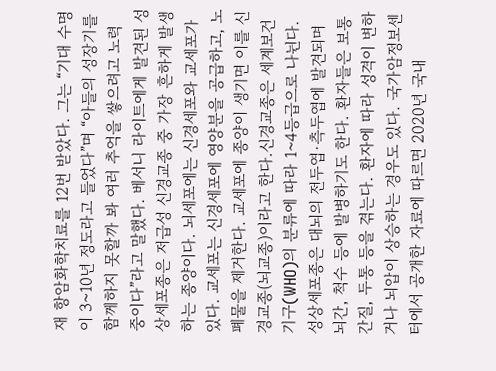재 항암화학치료를 12번 받았다. 그는 “기대 수명이 3~10년 정도라고 들었다”며 “아들의 성장기를 함께하지 못할까 봐 여러 추억을 쌓으려고 노력 중이다”라고 말했다. 베서니 라이트에게 발견된 성상세포종은 저급성 신경교종 중 가장 흔하게 발생하는 종양이다. 뇌세포에는 신경세포와 교세포가 있다. 교세포는 신경세포에 영양분을 공급하고, 노폐물을 제거한다. 교세포에 종양이 생기면 이를 신경교종(뇌교종)이라고 한다.신경교종은 세계보건기구(WHO)의 분류에 따라 1~4등급으로 나뉜다. 성상세포종은 대뇌의 전두엽·측두엽에 발견되며 뇌간, 척수 등에 발병하기도 한다. 환자들은 보통 간질, 두통 등을 겪는다. 환자에 따라 성격이 변하거나 뇌압이 상승하는 경우도 있다. 국가암정보센터에서 공개한 자료에 따르면 2020년 국내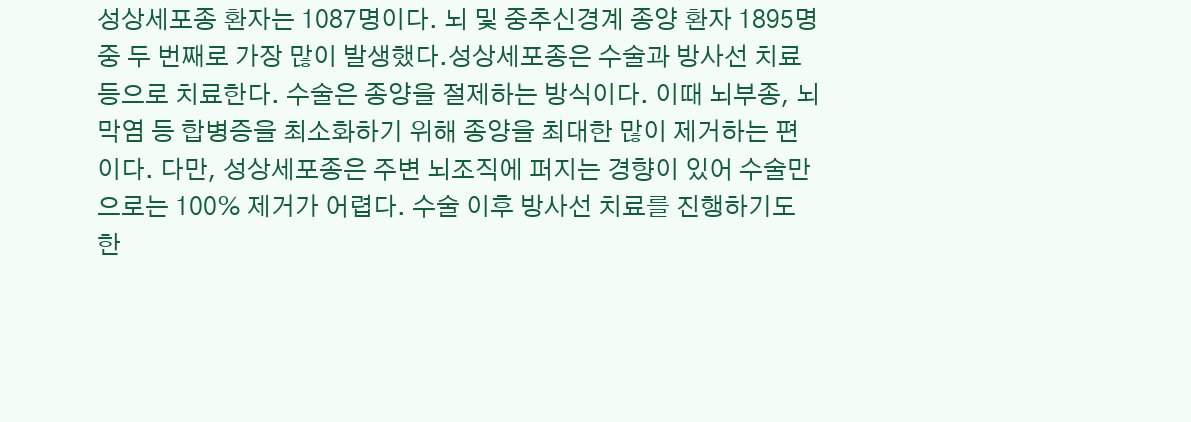성상세포종 환자는 1087명이다. 뇌 및 중추신경계 종양 환자 1895명 중 두 번째로 가장 많이 발생했다.성상세포종은 수술과 방사선 치료 등으로 치료한다. 수술은 종양을 절제하는 방식이다. 이때 뇌부종, 뇌막염 등 합병증을 최소화하기 위해 종양을 최대한 많이 제거하는 편이다. 다만, 성상세포종은 주변 뇌조직에 퍼지는 경향이 있어 수술만으로는 100% 제거가 어렵다. 수술 이후 방사선 치료를 진행하기도 한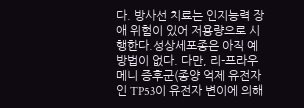다. 방사선 치료는 인지능력 장애 위험이 있어 저용량으로 시행한다.성상세포종은 아직 예방법이 없다. 다만, 리-프라우메니 증후군(종양 억제 유전자인 TP53이 유전자 변이에 의해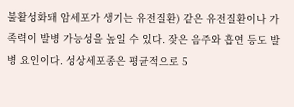불활성화돼 암세포가 생기는 유전질환) 같은 유전질환이나 가족력이 발병 가능성을 높일 수 있다. 잦은 음주와 흡연 등도 발병 요인이다. 성상세포종은 평균적으로 5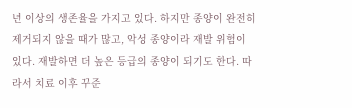년 이상의 생존율을 가지고 있다. 하지만 종양이 완전히 제거되지 않을 때가 많고, 악성 종양이라 재발 위험이 있다. 재발하면 더 높은 등급의 종양이 되기도 한다. 따라서 치료 이후 꾸준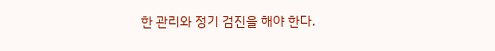한 관리와 정기 검진을 해야 한다.